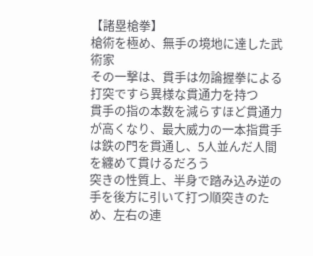【諸塁槍拳】
槍術を極め、無手の境地に達した武術家
その一撃は、貫手は勿論握拳による打突ですら異様な貫通力を持つ
貫手の指の本数を減らすほど貫通力が高くなり、最大威力の一本指貫手は鉄の門を貫通し、5人並んだ人間を纏めて貫けるだろう
突きの性質上、半身で踏み込み逆の手を後方に引いて打つ順突きのため、左右の連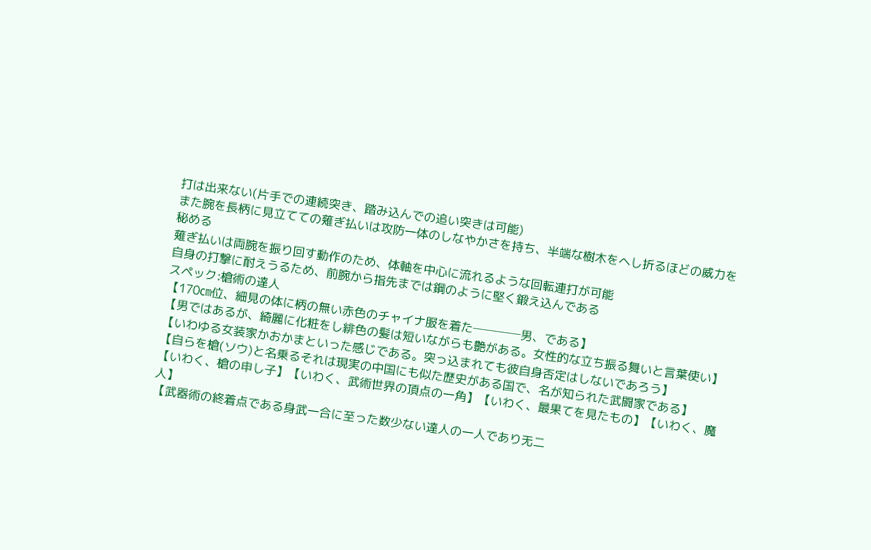打は出来ない(片手での連続突き、踏み込んでの追い突きは可能)
また腕を長柄に見立てての薙ぎ払いは攻防一体のしなやかさを持ち、半端な樹木をへし折るほどの威力を秘める
薙ぎ払いは両腕を振り回す動作のため、体軸を中心に流れるような回転連打が可能
自身の打撃に耐えうるため、前腕から指先までは鋼のように堅く鍛え込んである
スペック:槍術の達人
【170㎝位、細見の体に柄の無い赤色のチャイナ服を着た────男、である】
【男ではあるが、綺麗に化粧をし緋色の髪は短いながらも艶がある。女性的な立ち振る舞いと言葉使い】
【いわゆる女装家かおかまといった感じである。突っ込まれても彼自身否定はしないであろう】
【自らを槍(ソウ)と名乗るそれは現実の中国にも似た歴史がある国で、名が知られた武闘家である】
【いわく、槍の申し子】【いわく、武術世界の頂点の一角】【いわく、最果てを見たもの】【いわく、魔人】
【武器術の終着点である身武一合に至った数少ない達人の一人であり无二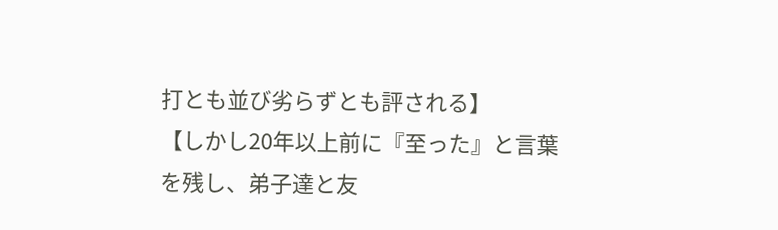打とも並び劣らずとも評される】
【しかし20年以上前に『至った』と言葉を残し、弟子達と友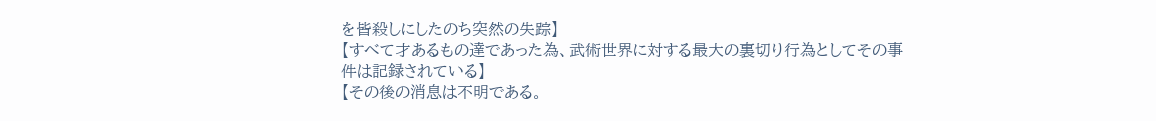を皆殺しにしたのち突然の失踪】
【すべて才あるもの達であった為、武術世界に対する最大の裏切り行為としてその事件は記録されている】
【その後の消息は不明である。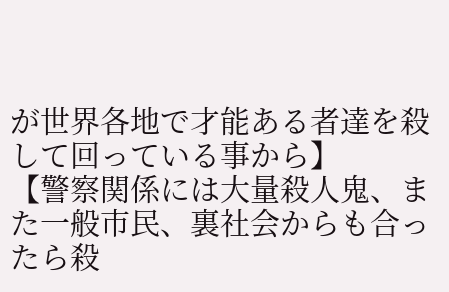が世界各地で才能ある者達を殺して回っている事から】
【警察関係には大量殺人鬼、また一般市民、裏社会からも合ったら殺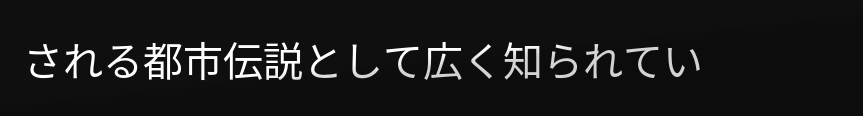される都市伝説として広く知られてい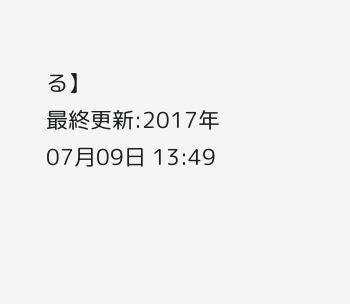る】
最終更新:2017年07月09日 13:49